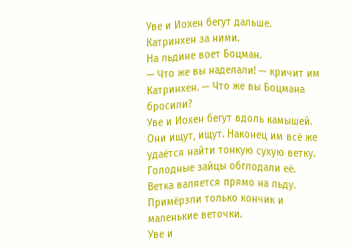Уве и Иохен бегут дальше.
Катринхен за ними.
На льдине воет Боцман.
— Что же вы наделали! — кричит им Катринхен. — Что же вы Боцмана бросили?
Уве и Иохен бегут вдоль камышей. Они ищут, ищут. Наконец им всё же удаётся найти тонкую сухую ветку. Голодные зайцы обглодали её. Ветка валяется прямо на льду. Примёрзли только кончик и маленькие веточки.
Уве и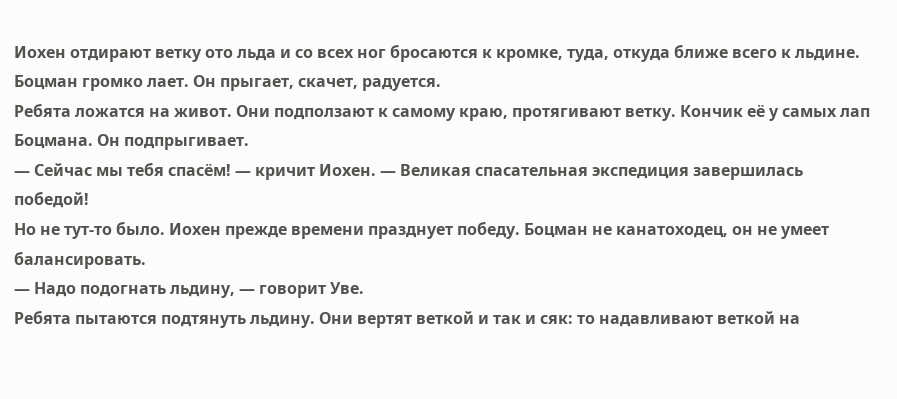Иохен отдирают ветку ото льда и со всех ног бросаются к кромке, туда, откуда ближе всего к льдине.
Боцман громко лает. Он прыгает, скачет, радуется.
Ребята ложатся на живот. Они подползают к самому краю, протягивают ветку. Кончик её у самых лап Боцмана. Он подпрыгивает.
— Сейчас мы тебя спасём! — кричит Иохен. — Великая спасательная экспедиция завершилась победой!
Но не тут-то было. Иохен прежде времени празднует победу. Боцман не канатоходец, он не умеет балансировать.
— Надо подогнать льдину, — говорит Уве.
Ребята пытаются подтянуть льдину. Они вертят веткой и так и сяк: то надавливают веткой на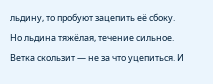льдину, то пробуют зацепить её сбоку.
Но льдина тяжёлая, течение сильное. Ветка скользит — не за что уцепиться. И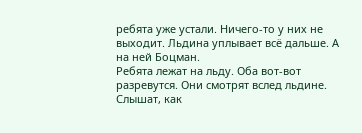ребята уже устали. Ничего-то у них не выходит. Льдина уплывает всё дальше. А на ней Боцман.
Ребята лежат на льду. Оба вот-вот разревутся. Они смотрят вслед льдине. Слышат, как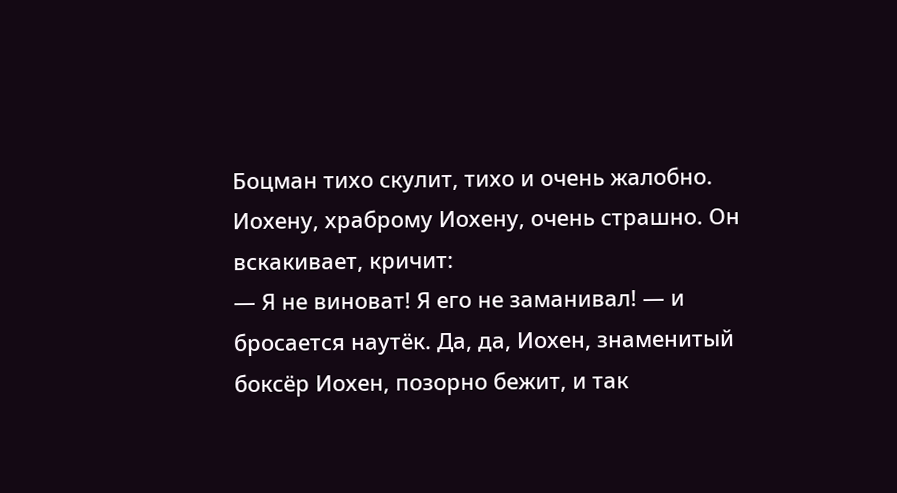Боцман тихо скулит, тихо и очень жалобно.
Иохену, храброму Иохену, очень страшно. Он вскакивает, кричит:
— Я не виноват! Я его не заманивал! — и бросается наутёк. Да, да, Иохен, знаменитый боксёр Иохен, позорно бежит, и так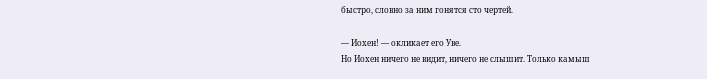быстро, словно за ним гонятся сто чертей.

— Иохен! — окликает его Уве.
Но Иохен ничего не видит, ничего не слышит. Только камыш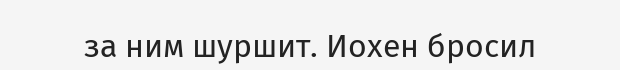за ним шуршит. Иохен бросил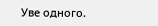Уве одного.